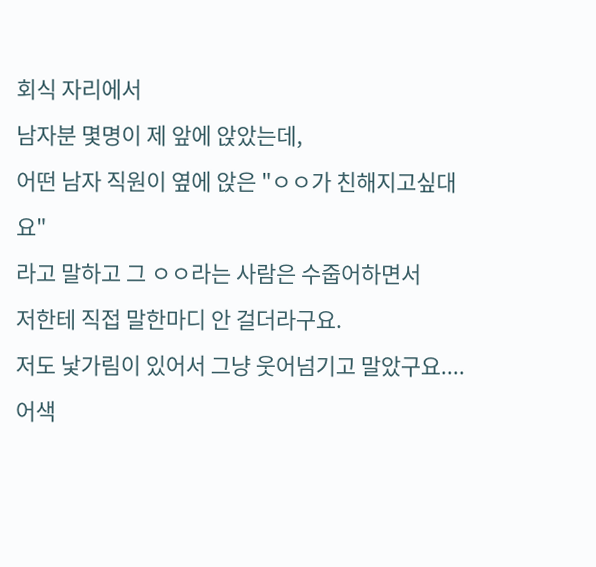회식 자리에서
남자분 몇명이 제 앞에 앉았는데,
어떤 남자 직원이 옆에 앉은 "ㅇㅇ가 친해지고싶대요"
라고 말하고 그 ㅇㅇ라는 사람은 수줍어하면서
저한테 직접 말한마디 안 걸더라구요.
저도 낯가림이 있어서 그냥 웃어넘기고 말았구요....
어색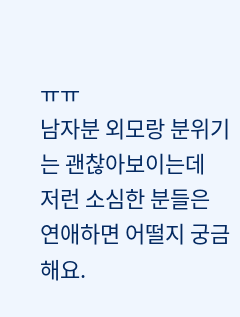ㅠㅠ
남자분 외모랑 분위기는 괜찮아보이는데
저런 소심한 분들은
연애하면 어떨지 궁금해요.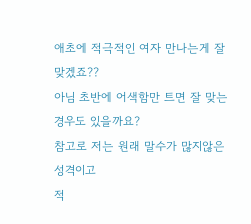애초에 적극적인 여자 만나는게 잘 맞겠죠??
아님 초반에 어색함만 트면 잘 맞는 경우도 있을까요?
참고로 저는 원래 말수가 많지않은 성격이고
적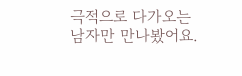극적으로 다가오는 남자만 만나봤어요.